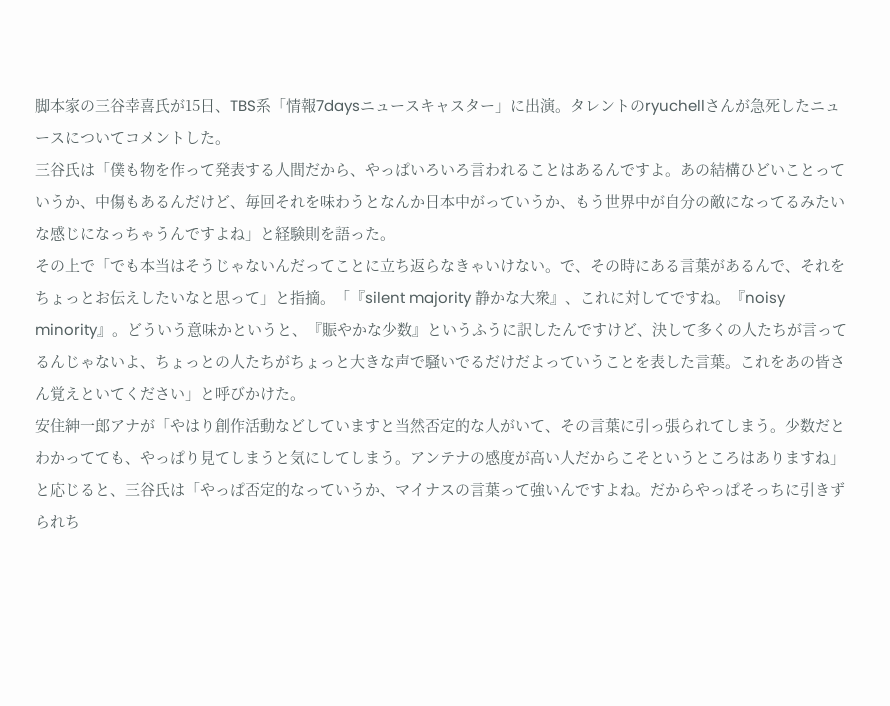脚本家の三谷幸喜氏が15日、TBS系「情報7daysニュースキャスター」に出演。タレントのryuchellさんが急死したニュースについてコメントした。
三谷氏は「僕も物を作って発表する人間だから、やっぱいろいろ言われることはあるんですよ。あの結構ひどいことっていうか、中傷もあるんだけど、毎回それを味わうとなんか日本中がっていうか、もう世界中が自分の敵になってるみたいな感じになっちゃうんですよね」と経験則を語った。
その上で「でも本当はそうじゃないんだってことに立ち返らなきゃいけない。で、その時にある言葉があるんで、それをちょっとお伝えしたいなと思って」と指摘。「『silent majority 静かな大衆』、これに対してですね。『noisy minority』。どういう意味かというと、『賑やかな少数』というふうに訳したんですけど、決して多くの人たちが言ってるんじゃないよ、ちょっとの人たちがちょっと大きな声で騒いでるだけだよっていうことを表した言葉。これをあの皆さん覚えといてください」と呼びかけた。
安住紳一郎アナが「やはり創作活動などしていますと当然否定的な人がいて、その言葉に引っ張られてしまう。少数だとわかってても、やっぱり見てしまうと気にしてしまう。アンテナの感度が高い人だからこそというところはありますね」と応じると、三谷氏は「やっぱ否定的なっていうか、マイナスの言葉って強いんですよね。だからやっぱそっちに引きずられち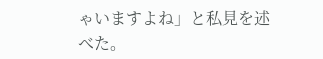ゃいますよね」と私見を述べた。